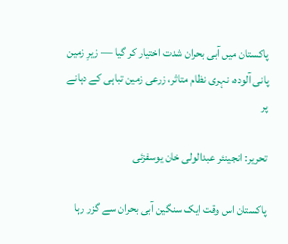پاکستان میں آبی بحران شدت اختیار کر گیا — زیرِ زمین پانی آلودہ، نہری نظام متاثر، زرعی زمین تباہی کے دہانے پر

تحریر: انجینئر عبدالولی خان یوسفزئی

پاکستان اس وقت ایک سنگین آبی بحران سے گزر رہا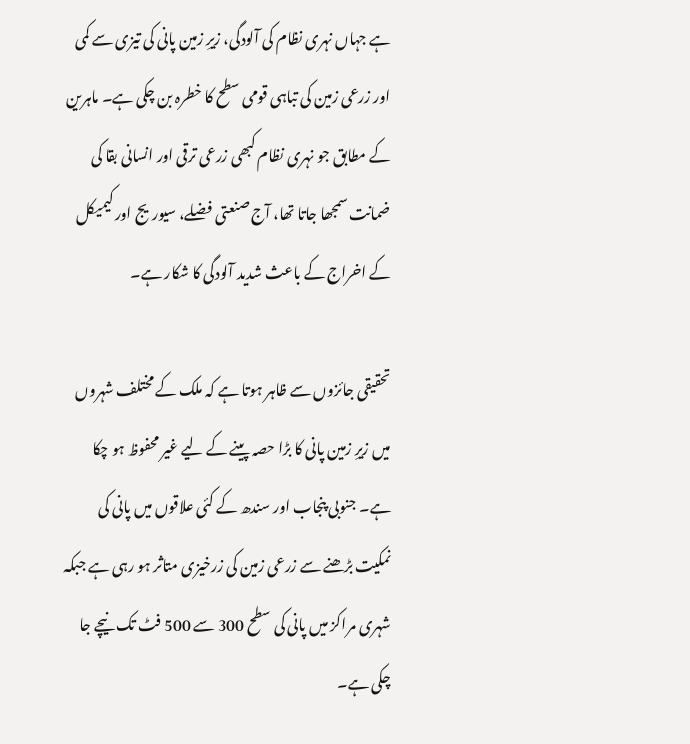ہے جہاں نہری نظام کی آلودگی، زیرِ زمین پانی کی تیزی سے کمی اور زرعی زمین کی تباہی قومی سطح کا خطرہ بن چکی ہے۔ ماہرین کے مطابق جو نہری نظام کبھی زرعی ترقی اور انسانی بقا کی ضمانت سمجھا جاتا تھا، آج صنعتی فضلے، سیوریج اور کیمیکل کے اخراج کے باعث شدید آلودگی کا شکار ہے۔

تحقیقی جائزوں سے ظاہر ہوتا ہے کہ ملک کے مختلف شہروں میں زیرِ زمین پانی کا بڑا حصہ پینے کے لیے غیر محفوظ ہو چکا ہے۔ جنوبی پنجاب اور سندھ کے کئی علاقوں میں پانی کی نمکیت بڑھنے سے زرعی زمین کی زرخیزی متاثر ہو رہی ہے جبکہ شہری مراکز میں پانی کی سطح 300 سے 500 فٹ تک نیچے جا چکی ہے۔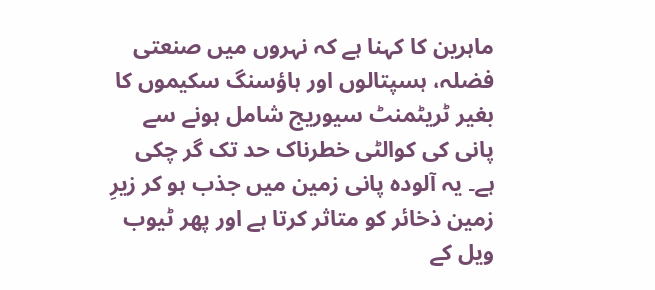ماہرین کا کہنا ہے کہ نہروں میں صنعتی فضلہ، ہسپتالوں اور ہاؤسنگ سکیموں کا بغیر ٹریٹمنٹ سیوریج شامل ہونے سے پانی کی کوالٹی خطرناک حد تک گر چکی ہے۔ یہ آلودہ پانی زمین میں جذب ہو کر زیرِ زمین ذخائر کو متاثر کرتا ہے اور پھر ٹیوب ویل کے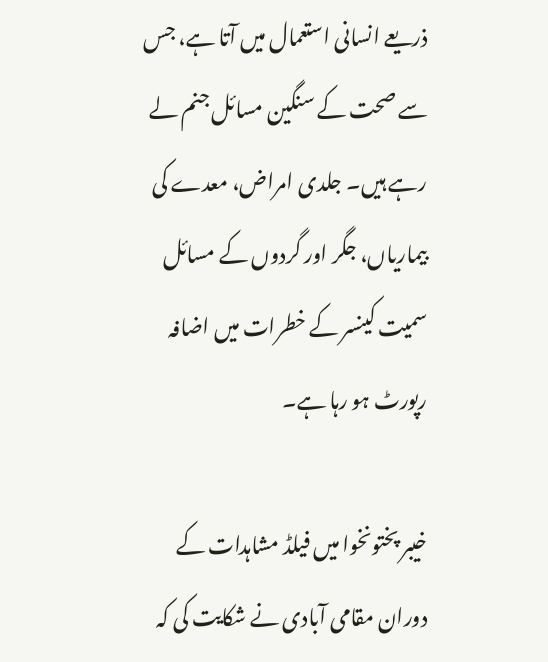ذریعے انسانی استعمال میں آتا ہے، جس سے صحت کے سنگین مسائل جنم لے رہے ہیں۔ جلدی امراض، معدے کی بیماریاں، جگر اور گردوں کے مسائل سمیت کینسر کے خطرات میں اضافہ رپورٹ ہو رہا ہے۔

خیبر پختونخوا میں فیلڈ مشاہدات کے دوران مقامی آبادی نے شکایت کی کہ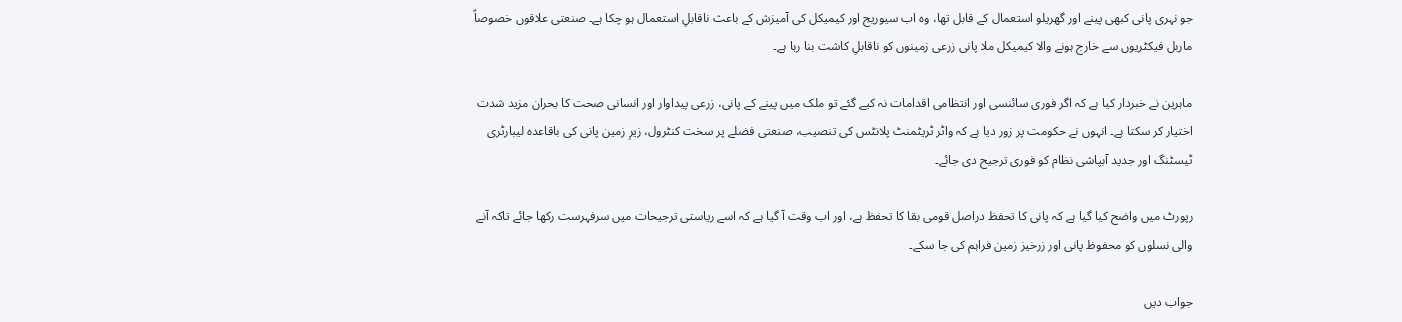جو نہری پانی کبھی پینے اور گھریلو استعمال کے قابل تھا، وہ اب سیوریج اور کیمیکل کی آمیزش کے باعث ناقابلِ استعمال ہو چکا ہے۔ صنعتی علاقوں خصوصاً ماربل فیکٹریوں سے خارج ہونے والا کیمیکل ملا پانی زرعی زمینوں کو ناقابلِ کاشت بنا رہا ہے۔

ماہرین نے خبردار کیا ہے کہ اگر فوری سائنسی اور انتظامی اقدامات نہ کیے گئے تو ملک میں پینے کے پانی، زرعی پیداوار اور انسانی صحت کا بحران مزید شدت اختیار کر سکتا ہے۔ انہوں نے حکومت پر زور دیا ہے کہ واٹر ٹریٹمنٹ پلانٹس کی تنصیب، صنعتی فضلے پر سخت کنٹرول، زیرِ زمین پانی کی باقاعدہ لیبارٹری ٹیسٹنگ اور جدید آبپاشی نظام کو فوری ترجیح دی جائے۔

رپورٹ میں واضح کیا گیا ہے کہ پانی کا تحفظ دراصل قومی بقا کا تحفظ ہے، اور اب وقت آ گیا ہے کہ اسے ریاستی ترجیحات میں سرفہرست رکھا جائے تاکہ آنے والی نسلوں کو محفوظ پانی اور زرخیز زمین فراہم کی جا سکے۔

جواب دیں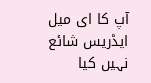آپ کا ای میل ایڈریس شائع نہیں کیا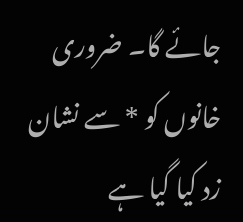جائے گا۔ ضروری خانوں کو * سے نشان زد کیا گیا ہے